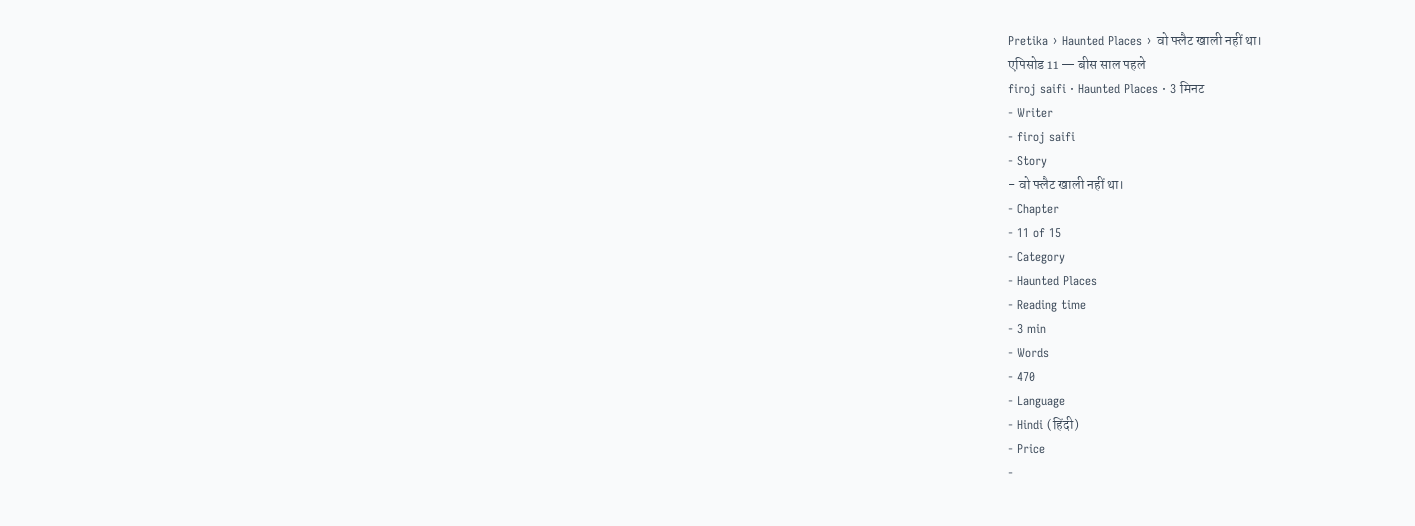Pretika › Haunted Places › वो फ्लैट खाली नहीं था।
एपिसोड 11 — बीस साल पहले
firoj saifi · Haunted Places · 3 मिनट
- Writer
- firoj saifi
- Story
- वो फ्लैट खाली नहीं था।
- Chapter
- 11 of 15
- Category
- Haunted Places
- Reading time
- 3 min
- Words
- 470
- Language
- Hindi (हिंदी)
- Price
-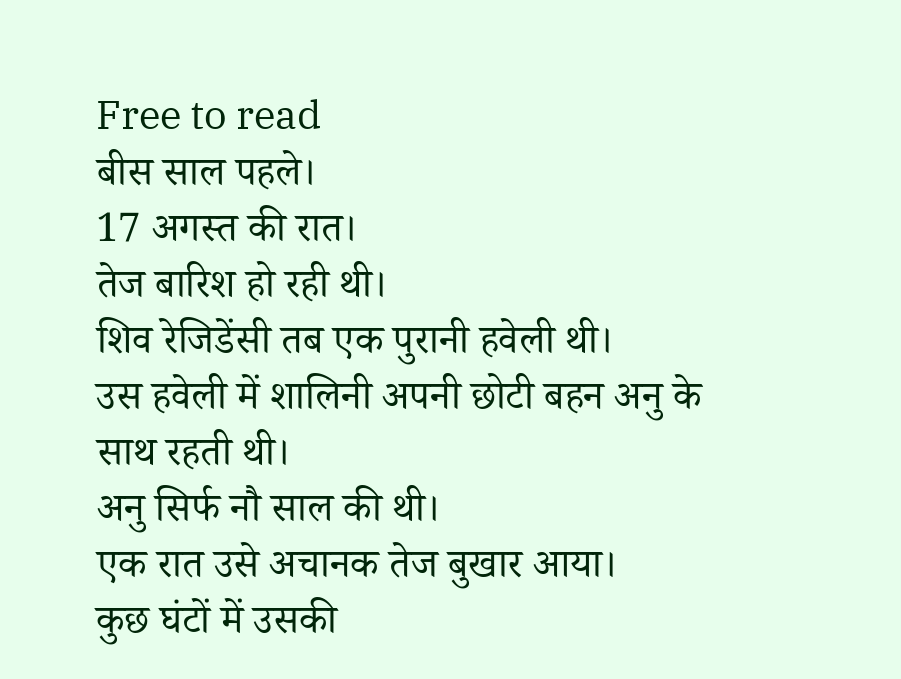Free to read
बीस साल पहले।
17 अगस्त की रात।
तेज बारिश हो रही थी।
शिव रेजिडेंसी तब एक पुरानी हवेली थी।
उस हवेली में शालिनी अपनी छोटी बहन अनु के साथ रहती थी।
अनु सिर्फ नौ साल की थी।
एक रात उसे अचानक तेज बुखार आया।
कुछ घंटों में उसकी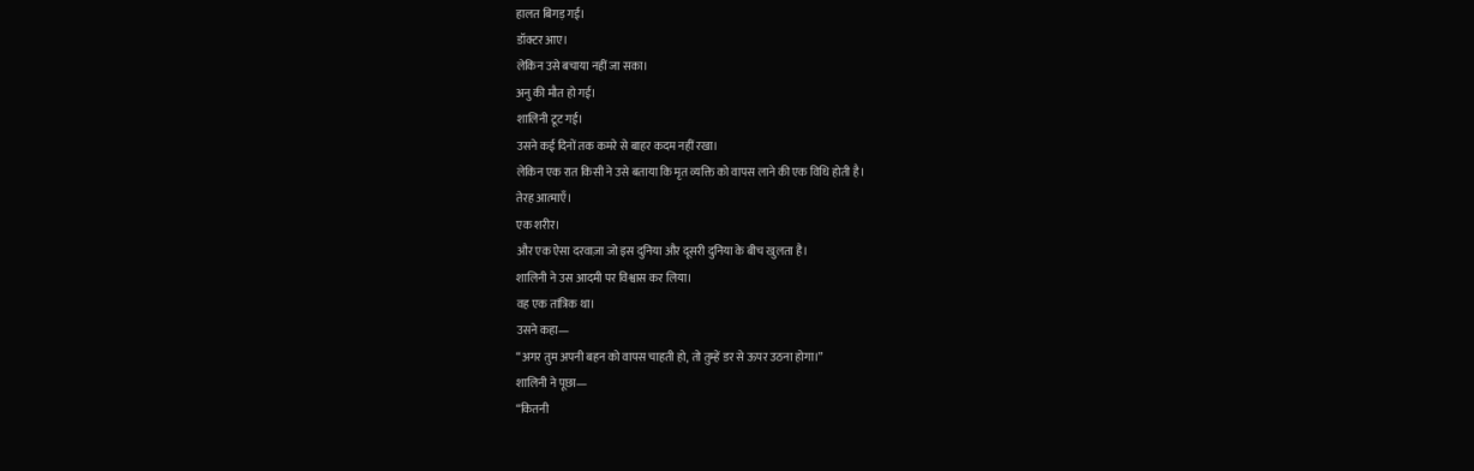हालत बिगड़ गई।
डॉक्टर आए।
लेकिन उसे बचाया नहीं जा सका।
अनु की मौत हो गई।
शालिनी टूट गई।
उसने कई दिनों तक कमरे से बाहर कदम नहीं रखा।
लेकिन एक रात किसी ने उसे बताया कि मृत व्यक्ति को वापस लाने की एक विधि होती है।
तेरह आत्माएँ।
एक शरीर।
और एक ऐसा दरवाज़ा जो इस दुनिया और दूसरी दुनिया के बीच खुलता है।
शालिनी ने उस आदमी पर विश्वास कर लिया।
वह एक तांत्रिक था।
उसने कहा—
“अगर तुम अपनी बहन को वापस चाहती हो, तो तुम्हें डर से ऊपर उठना होगा।”
शालिनी ने पूछा—
“कितनी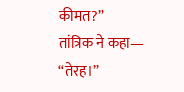कीमत?”
तांत्रिक ने कहा—
“तेरह।”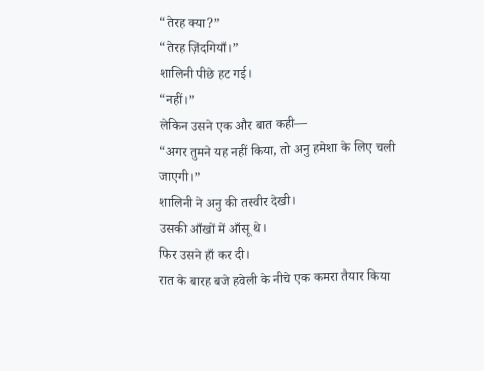“तेरह क्या?”
“तेरह ज़िंदगियाँ।”
शालिनी पीछे हट गई।
“नहीं।”
लेकिन उसने एक और बात कही—
“अगर तुमने यह नहीं किया, तो अनु हमेशा के लिए चली जाएगी।”
शालिनी ने अनु की तस्वीर देखी।
उसकी आँखों में आँसू थे।
फिर उसने हाँ कर दी।
रात के बारह बजे हवेली के नीचे एक कमरा तैयार किया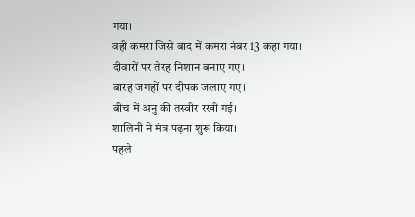गया।
वही कमरा जिसे बाद में कमरा नंबर 13 कहा गया।
दीवारों पर तेरह निशान बनाए गए।
बारह जगहों पर दीपक जलाए गए।
बीच में अनु की तस्वीर रखी गई।
शालिनी ने मंत्र पढ़ना शुरू किया।
पहले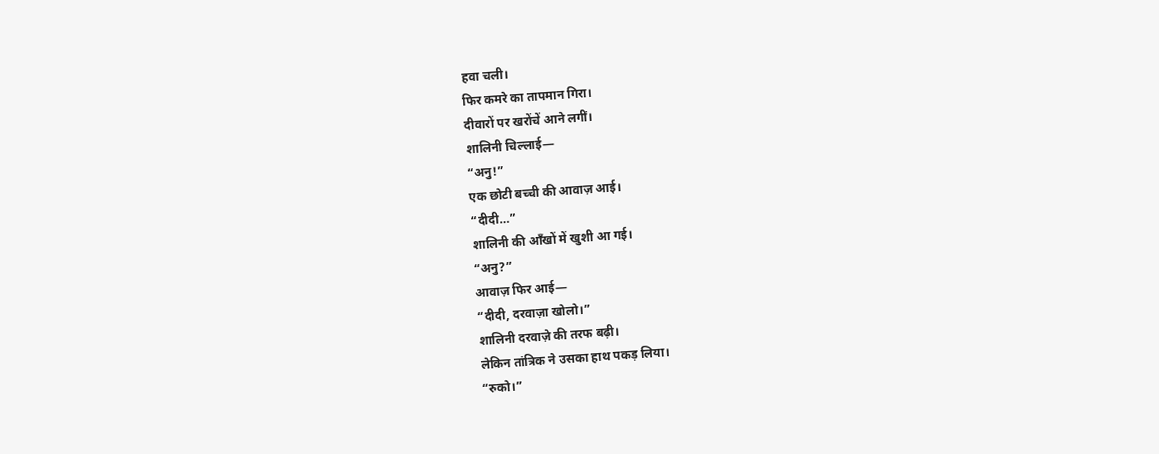हवा चली।
फिर कमरे का तापमान गिरा।
दीवारों पर खरोंचें आने लगीं।
शालिनी चिल्लाई—
“अनु!”
एक छोटी बच्ची की आवाज़ आई।
“दीदी…”
शालिनी की आँखों में खुशी आ गई।
“अनु?”
आवाज़ फिर आई—
“दीदी, दरवाज़ा खोलो।”
शालिनी दरवाज़े की तरफ बढ़ी।
लेकिन तांत्रिक ने उसका हाथ पकड़ लिया।
“रुको।”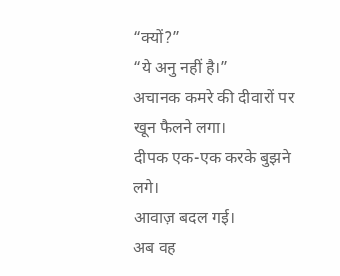“क्यों?”
“ये अनु नहीं है।”
अचानक कमरे की दीवारों पर खून फैलने लगा।
दीपक एक-एक करके बुझने लगे।
आवाज़ बदल गई।
अब वह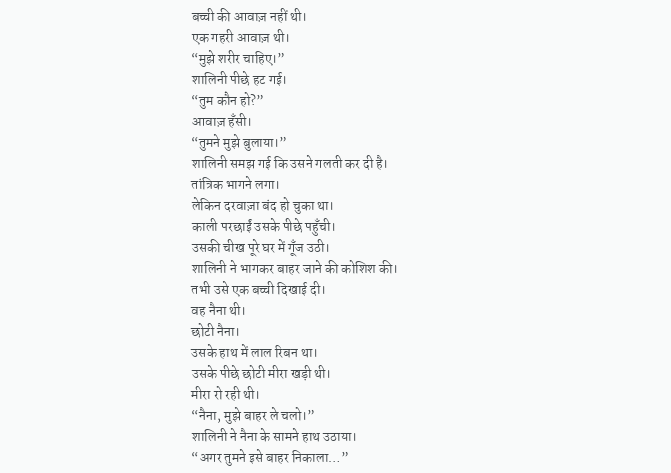बच्ची की आवाज़ नहीं थी।
एक गहरी आवाज़ थी।
“मुझे शरीर चाहिए।”
शालिनी पीछे हट गई।
“तुम कौन हो?”
आवाज़ हँसी।
“तुमने मुझे बुलाया।”
शालिनी समझ गई कि उसने गलती कर दी है।
तांत्रिक भागने लगा।
लेकिन दरवाज़ा बंद हो चुका था।
काली परछाईं उसके पीछे पहुँची।
उसकी चीख पूरे घर में गूँज उठी।
शालिनी ने भागकर बाहर जाने की कोशिश की।
तभी उसे एक बच्ची दिखाई दी।
वह नैना थी।
छोटी नैना।
उसके हाथ में लाल रिबन था।
उसके पीछे छोटी मीरा खड़ी थी।
मीरा रो रही थी।
“नैना, मुझे बाहर ले चलो।”
शालिनी ने नैना के सामने हाथ उठाया।
“अगर तुमने इसे बाहर निकाला…”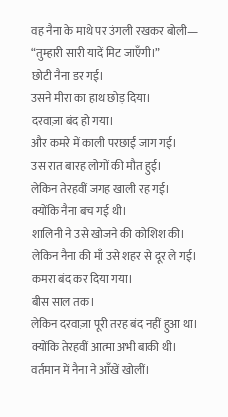वह नैना के माथे पर उंगली रखकर बोली—
“तुम्हारी सारी यादें मिट जाएँगी।”
छोटी नैना डर गई।
उसने मीरा का हाथ छोड़ दिया।
दरवाज़ा बंद हो गया।
और कमरे में काली परछाईं जाग गई।
उस रात बारह लोगों की मौत हुई।
लेकिन तेरहवीं जगह खाली रह गई।
क्योंकि नैना बच गई थी।
शालिनी ने उसे खोजने की कोशिश की।
लेकिन नैना की माँ उसे शहर से दूर ले गई।
कमरा बंद कर दिया गया।
बीस साल तक।
लेकिन दरवाज़ा पूरी तरह बंद नहीं हुआ था।
क्योंकि तेरहवीं आत्मा अभी बाकी थी।
वर्तमान में नैना ने आँखें खोलीं।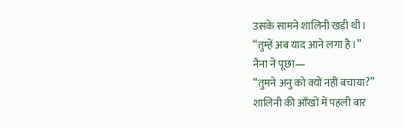उसके सामने शालिनी खड़ी थी।
“तुम्हें अब याद आने लगा है।”
नैना ने पूछा—
“तुमने अनु को क्यों नहीं बचाया?”
शालिनी की आँखों में पहली बार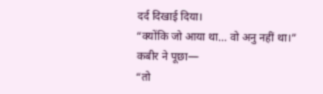दर्द दिखाई दिया।
“क्योंकि जो आया था… वो अनु नहीं था।”
कबीर ने पूछा—
“तो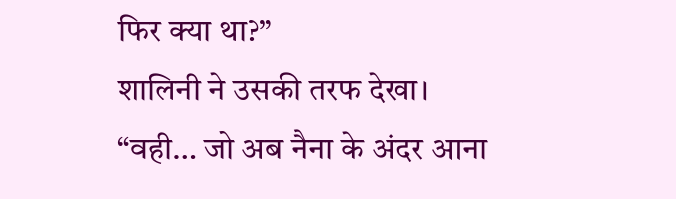फिर क्या था?”
शालिनी ने उसकी तरफ देखा।
“वही… जो अब नैना के अंदर आना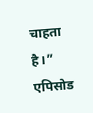चाहता है।”
एपिसोड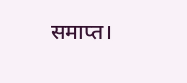समाप्त।